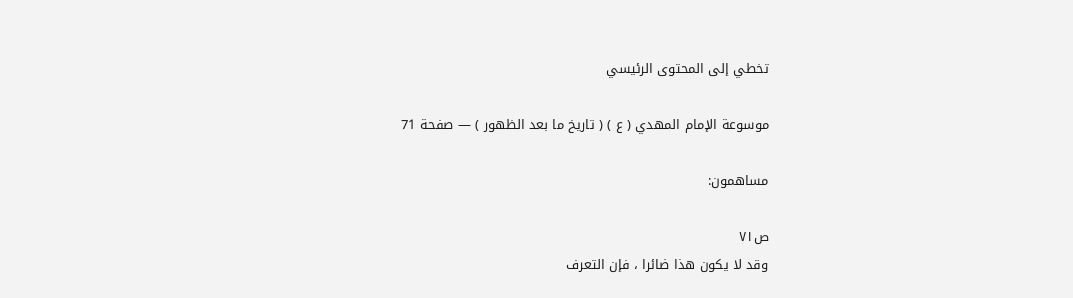تخطي إلى المحتوى الرئيسي

موسوعة الإمام المهدي ( ع ) ( تاريخ ما بعد الظهور ) — صفحة 71

مساهمون:

ص٧١
وقد لا يكون هذا ضائرا ، فإن التعرف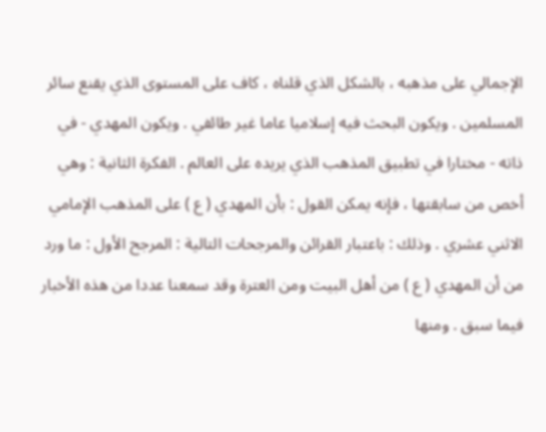الإجمالي على مذهبه ، بالشكل الذي قلناه ، كاف على المستوى الذي يقنع سائر المسلمين . ويكون البحث فيه إسلاميا عاما غير طائفي . ويكون المهدي - في ذاته - مختارا في تطبيق المذهب الذي يريده على العالم . الفكرة الثانية : وهي أخص من سابقتها ، فإنه يمكن القول : بأن المهدي ( ع ) على المذهب الإمامي الاثني عشري . وذلك : باعتبار القرائن والمرجحات التالية : المرجح الأول : ما ورد من أن المهدي ( ع ) من أهل البيت ومن العترة وقد سمعنا عددا من هذه الأخبار فيما سبق . ومنها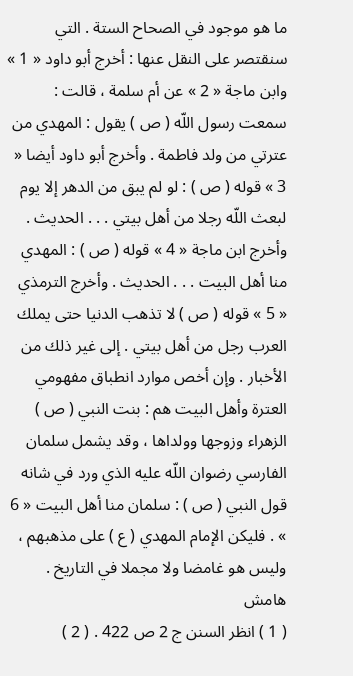ما هو موجود في الصحاح الستة . التي سنقتصر على النقل عنها : أخرج أبو داود « 1 » وابن ماجة « 2 » عن أم سلمة ، قالت : سمعت رسول اللّه ( ص ) يقول : المهدي من عترتي من ولد فاطمة . وأخرج أبو داود أيضا « 3 » قوله ( ص ) : لو لم يبق من الدهر إلا يوم لبعث اللّه رجلا من أهل بيتي . . . الحديث . وأخرج ابن ماجة « 4 » قوله ( ص ) : المهدي منا أهل البيت . . . الحديث . وأخرج الترمذي « 5 » قوله ( ص ) لا تذهب الدنيا حتى يملك العرب رجل من أهل بيتي . إلى غير ذلك من الأخبار . وإن أخص موارد انطباق مفهومي العترة وأهل البيت هم : بنت النبي ( ص ) الزهراء وزوجها وولداها ، وقد يشمل سلمان الفارسي رضوان اللّه عليه الذي ورد في شانه قول النبي ( ص ) : سلمان منا أهل البيت « 6 » . فليكن الإمام المهدي ( ع ) على مذهبهم ، وليس هو غامضا ولا مجملا في التاريخ .
هامش
( 1 ) انظر السنن ج 2 ص 422 . ( 2 )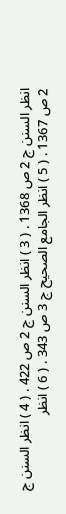انظر السنن ج 2 ص 1368 . ( 3 ) انظر السنن ج 2 ص 422 . ( 4 ) انظر السنن ج 2 ص 1367 . ( 5 ) انظر الجامع الصحيح ج 3 ص 343 . ( 6 ) انظر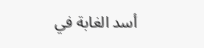أسد الغابة في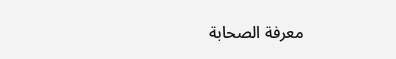معرفة الصحابة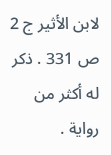لابن الأثير ج 2 ص 331 . ذكر له أكثر من رواية .